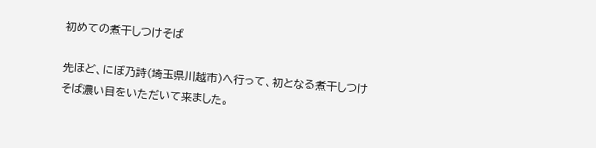初めての煮干しつけそば

先ほど、にぼ乃詩(埼玉県川越市)へ行って、初となる煮干しつけそば濃い目をいただいて来ました。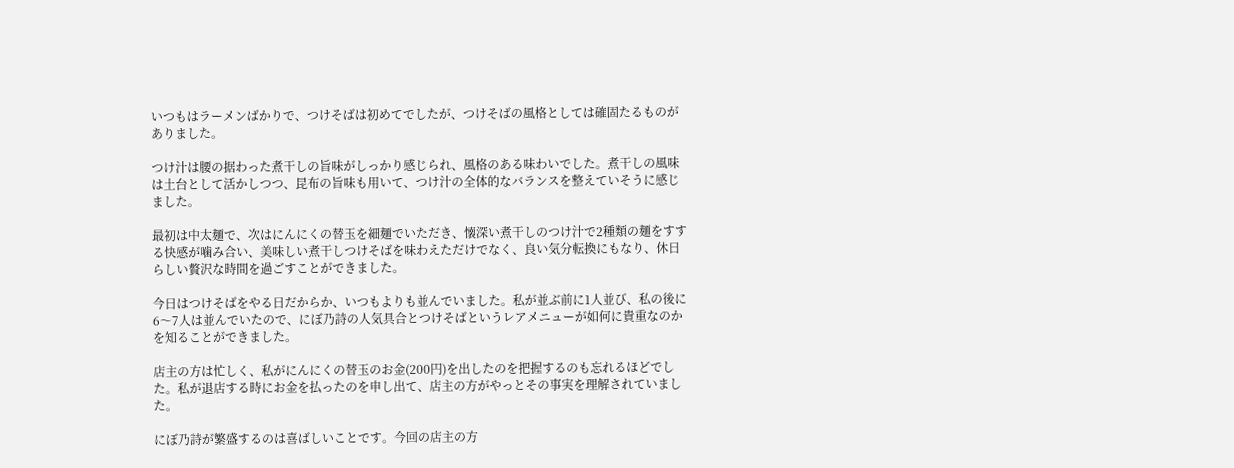いつもはラーメンばかりで、つけそばは初めてでしたが、つけそばの風格としては確固たるものがありました。

つけ汁は腰の据わった煮干しの旨味がしっかり感じられ、風格のある味わいでした。煮干しの風味は土台として活かしつつ、昆布の旨味も用いて、つけ汁の全体的なバランスを整えていそうに感じました。

最初は中太麺で、次はにんにくの替玉を細麺でいただき、懐深い煮干しのつけ汁で2種類の麺をすする快感が噛み合い、美味しい煮干しつけそばを味わえただけでなく、良い気分転換にもなり、休日らしい贅沢な時間を過ごすことができました。

今日はつけそばをやる日だからか、いつもよりも並んでいました。私が並ぶ前に1人並び、私の後に6〜7人は並んでいたので、にぼ乃詩の人気具合とつけそばというレアメニューが如何に貴重なのかを知ることができました。

店主の方は忙しく、私がにんにくの替玉のお金(200円)を出したのを把握するのも忘れるほどでした。私が退店する時にお金を払ったのを申し出て、店主の方がやっとその事実を理解されていました。

にぼ乃詩が繁盛するのは喜ばしいことです。今回の店主の方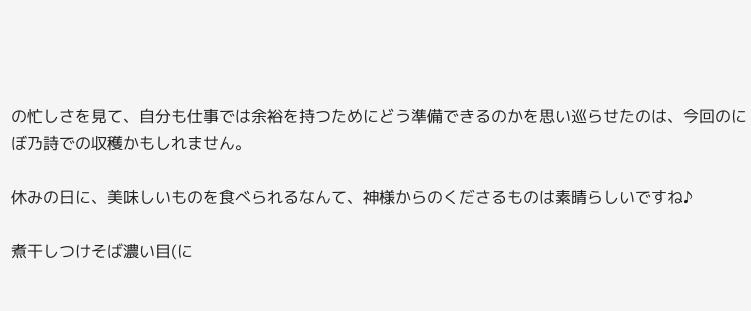の忙しさを見て、自分も仕事では余裕を持つためにどう準備できるのかを思い巡らせたのは、今回のにぼ乃詩での収穫かもしれません。

休みの日に、美味しいものを食べられるなんて、神様からのくださるものは素晴らしいですね♪

煮干しつけそば濃い目(に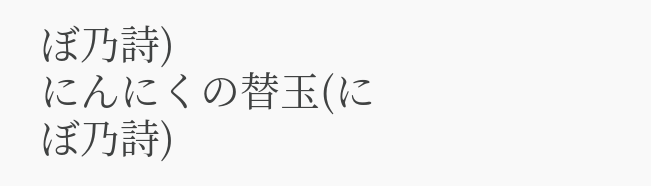ぼ乃詩)
にんにくの替玉(にぼ乃詩)